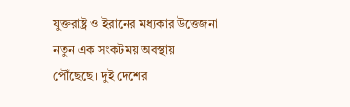যুক্তরাষ্ট্র ও ইরানের মধ্যকার উত্তেজনা নতুন এক সংকটময় অবস্থায় পৌঁছেছে। দুই দেশের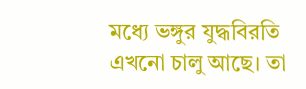মধ্যে ভঙ্গুর যুদ্ধবিরতি এখনো চালু আছে। তা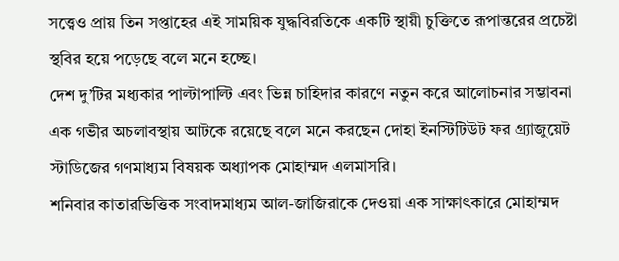সত্ত্বেও প্রায় তিন সপ্তাহের এই সাময়িক যুদ্ধবিরতিকে একটি স্থায়ী চুক্তিতে রূপান্তরের প্রচেষ্টা স্থবির হয়ে পড়েছে বলে মনে হচ্ছে।
দেশ দু’টির মধ্যকার পাল্টাপাল্টি এবং ভিন্ন চাহিদার কারণে নতুন করে আলোচনার সম্ভাবনা এক গভীর অচলাবস্থায় আটকে রয়েছে বলে মনে করছেন দোহা ইনস্টিটিউট ফর গ্র্যাজুয়েট স্টাডিজের গণমাধ্যম বিষয়ক অধ্যাপক মোহাম্মদ এলমাসরি।
শনিবার কাতারভিত্তিক সংবাদমাধ্যম আল-জাজিরাকে দেওয়া এক সাক্ষাৎকারে মোহাম্মদ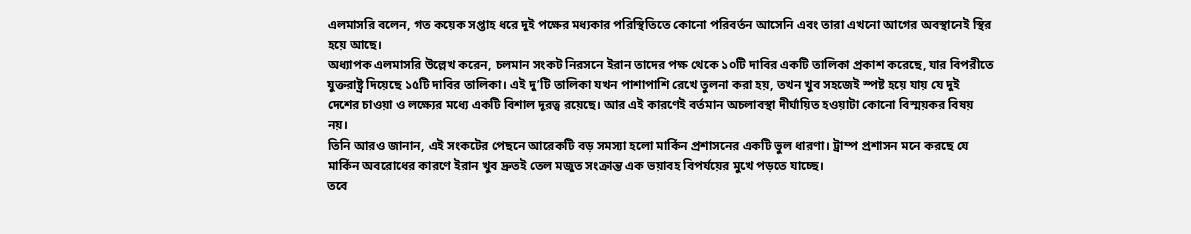এলমাসরি বলেন, গত কয়েক সপ্তাহ ধরে দুই পক্ষের মধ্যকার পরিস্থিতিতে কোনো পরিবর্তন আসেনি এবং তারা এখনো আগের অবস্থানেই স্থির হয়ে আছে।
অধ্যাপক এলমাসরি উল্লেখ করেন, চলমান সংকট নিরসনে ইরান তাদের পক্ষ থেকে ১০টি দাবির একটি তালিকা প্রকাশ করেছে, যার বিপরীতে যুক্তরাষ্ট্র দিয়েছে ১৫টি দাবির তালিকা। এই দু’টি তালিকা যখন পাশাপাশি রেখে তুলনা করা হয়, তখন খুব সহজেই স্পষ্ট হয়ে যায় যে দুই দেশের চাওয়া ও লক্ষ্যের মধ্যে একটি বিশাল দূরত্ব রয়েছে। আর এই কারণেই বর্তমান অচলাবস্থা দীর্ঘায়িত হওয়াটা কোনো বিস্ময়কর বিষয় নয়।
তিনি আরও জানান, এই সংকটের পেছনে আরেকটি বড় সমস্যা হলো মার্কিন প্রশাসনের একটি ভুল ধারণা। ট্রাম্প প্রশাসন মনে করছে যে মার্কিন অবরোধের কারণে ইরান খুব দ্রুতই তেল মজুত সংক্রান্ত এক ভয়াবহ বিপর্যয়ের মুখে পড়তে যাচ্ছে।
তবে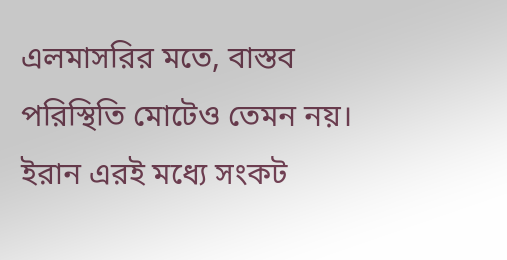এলমাসরির মতে, বাস্তব পরিস্থিতি মোটেও তেমন নয়। ইরান এরই মধ্যে সংকট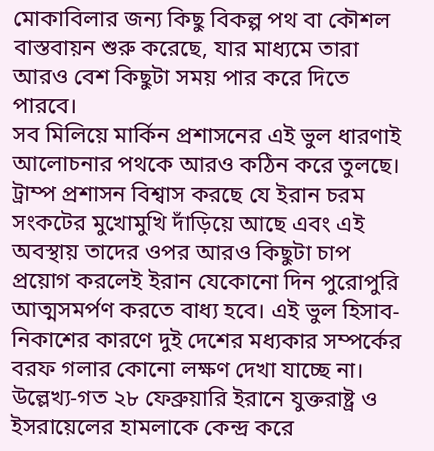মোকাবিলার জন্য কিছু বিকল্প পথ বা কৌশল বাস্তবায়ন শুরু করেছে, যার মাধ্যমে তারা আরও বেশ কিছুটা সময় পার করে দিতে পারবে।
সব মিলিয়ে মার্কিন প্রশাসনের এই ভুল ধারণাই আলোচনার পথকে আরও কঠিন করে তুলছে। ট্রাম্প প্রশাসন বিশ্বাস করছে যে ইরান চরম সংকটের মুখোমুখি দাঁড়িয়ে আছে এবং এই অবস্থায় তাদের ওপর আরও কিছুটা চাপ প্রয়োগ করলেই ইরান যেকোনো দিন পুরোপুরি আত্মসমর্পণ করতে বাধ্য হবে। এই ভুল হিসাব-নিকাশের কারণে দুই দেশের মধ্যকার সম্পর্কের বরফ গলার কোনো লক্ষণ দেখা যাচ্ছে না।
উল্লেখ্য-গত ২৮ ফেব্রুয়ারি ইরানে যুক্তরাষ্ট্র ও ইসরায়েলের হামলাকে কেন্দ্র করে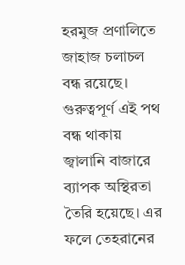হরমুজ প্রণালিতে জাহাজ চলাচল বন্ধ রয়েছে। গুরুত্বপূর্ণ এই পথ বন্ধ থাকায় জ্বালানি বাজারে ব্যাপক অস্থিরতা তৈরি হয়েছে। এর ফলে তেহরানের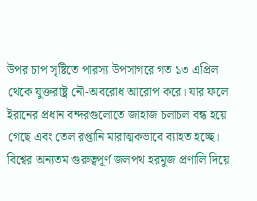উপর চাপ সৃষ্টিতে পারস্য উপসাগরে গত ১৩ এপ্রিল থেকে যুক্তরাষ্ট্র নৌ-অবরোধ আরোপ করে। যার ফলে ইরানের প্রধান বন্দরগুলোতে জাহাজ চলাচল বন্ধ হয়ে গেছে এবং তেল রপ্তানি মারাত্মকভাবে ব্যাহত হচ্ছে।
বিশ্বের অন্যতম গুরুত্বপূর্ণ জলপথ হরমুজ প্রণালি দিয়ে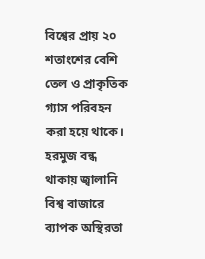বিশ্বের প্রায় ২০ শতাংশের বেশি তেল ও প্রাকৃতিক গ্যাস পরিবহন করা হয়ে থাকে। হরমুজ বন্ধ থাকায় জ্বালানি বিশ্ব বাজারে ব্যাপক অস্থিরতা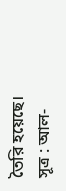তৈরি হয়েছে।
সূত্র : আল-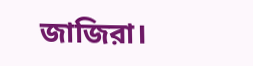জাজিরা।